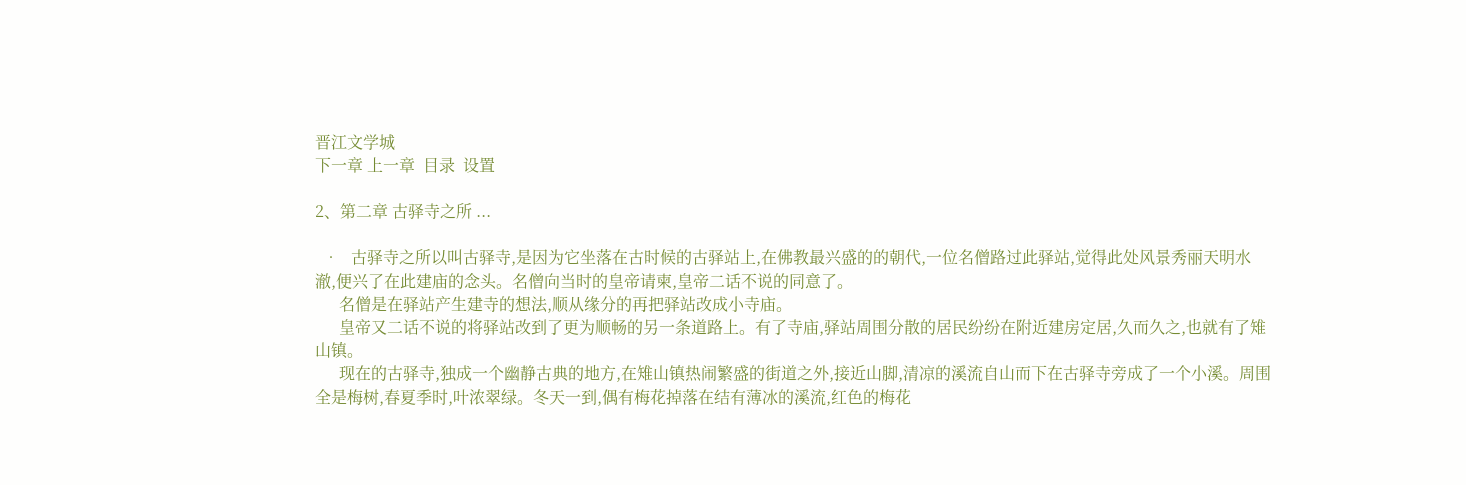晋江文学城
下一章 上一章  目录  设置

2、第二章 古驿寺之所 ...

  •   古驿寺之所以叫古驿寺,是因为它坐落在古时候的古驿站上,在佛教最兴盛的的朝代,一位名僧路过此驿站,觉得此处风景秀丽天明水澈,便兴了在此建庙的念头。名僧向当时的皇帝请柬,皇帝二话不说的同意了。
      名僧是在驿站产生建寺的想法,顺从缘分的再把驿站改成小寺庙。
      皇帝又二话不说的将驿站改到了更为顺畅的另一条道路上。有了寺庙,驿站周围分散的居民纷纷在附近建房定居,久而久之,也就有了雉山镇。
      现在的古驿寺,独成一个幽静古典的地方,在雉山镇热闹繁盛的街道之外,接近山脚,清凉的溪流自山而下在古驿寺旁成了一个小溪。周围全是梅树,春夏季时,叶浓翠绿。冬天一到,偶有梅花掉落在结有薄冰的溪流,红色的梅花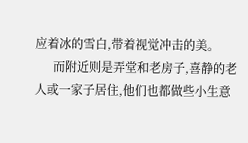应着冰的雪白,带着视觉冲击的美。
      而附近则是弄堂和老房子,喜静的老人或一家子居住,他们也都做些小生意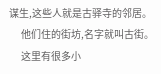谋生,这些人就是古驿寺的邻居。
      他们住的街坊,名字就叫古街。
      这里有很多小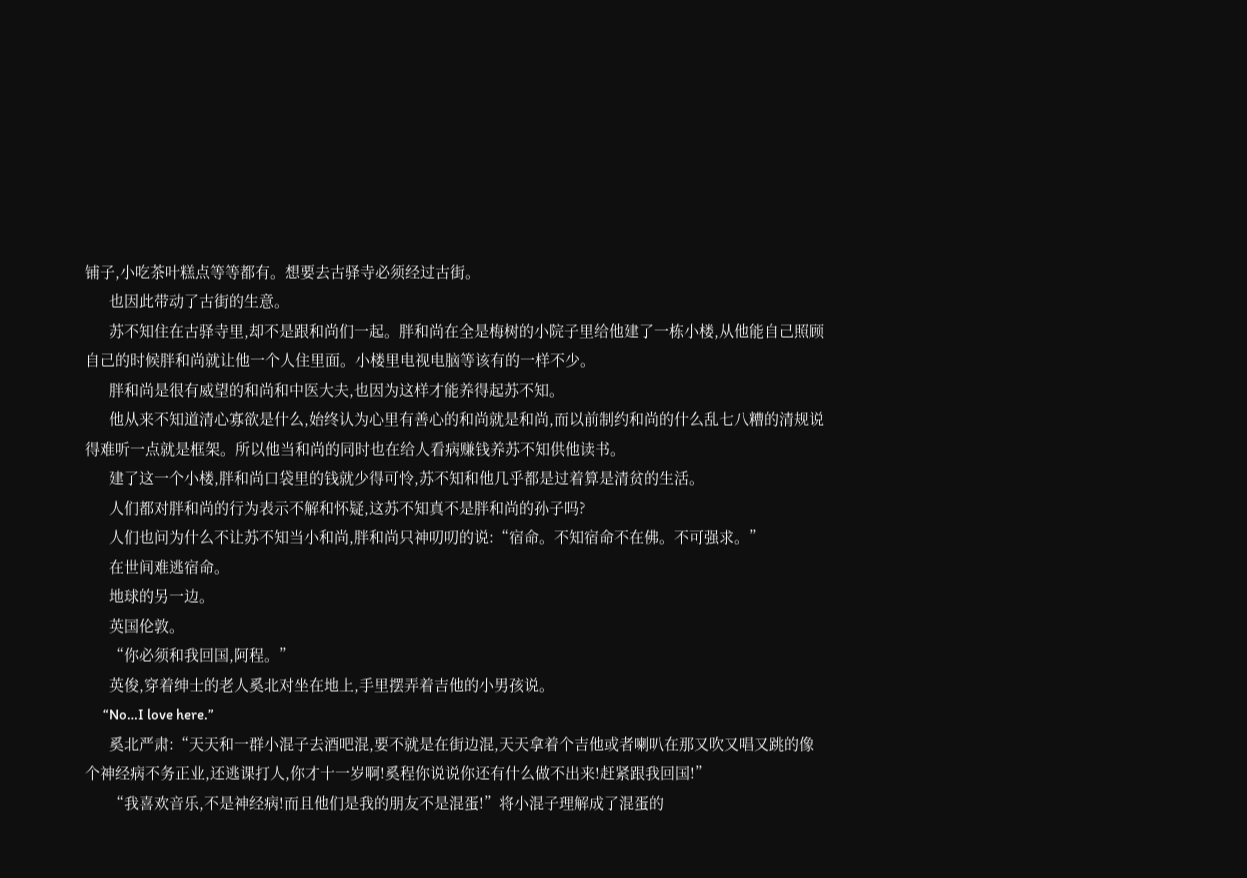铺子,小吃茶叶糕点等等都有。想要去古驿寺必须经过古街。
      也因此带动了古街的生意。
      苏不知住在古驿寺里,却不是跟和尚们一起。胖和尚在全是梅树的小院子里给他建了一栋小楼,从他能自己照顾自己的时候胖和尚就让他一个人住里面。小楼里电视电脑等该有的一样不少。
      胖和尚是很有威望的和尚和中医大夫,也因为这样才能养得起苏不知。
      他从来不知道清心寡欲是什么,始终认为心里有善心的和尚就是和尚,而以前制约和尚的什么乱七八糟的清规说得难听一点就是框架。所以他当和尚的同时也在给人看病赚钱养苏不知供他读书。
      建了这一个小楼,胖和尚口袋里的钱就少得可怜,苏不知和他几乎都是过着算是清贫的生活。
      人们都对胖和尚的行为表示不解和怀疑,这苏不知真不是胖和尚的孙子吗?
      人们也问为什么不让苏不知当小和尚,胖和尚只神叨叨的说:“宿命。不知宿命不在佛。不可强求。”
      在世间难逃宿命。
      地球的另一边。
      英国伦敦。
      “你必须和我回国,阿程。”
      英俊,穿着绅士的老人奚北对坐在地上,手里摆弄着吉他的小男孩说。
      “No…I love here.”
      奚北严肃:“天天和一群小混子去酒吧混,要不就是在街边混,天天拿着个吉他或者喇叭在那又吹又唱又跳的像个神经病不务正业,还逃课打人,你才十一岁啊!奚程你说说你还有什么做不出来!赶紧跟我回国!”
      “我喜欢音乐,不是神经病!而且他们是我的朋友不是混蛋!”将小混子理解成了混蛋的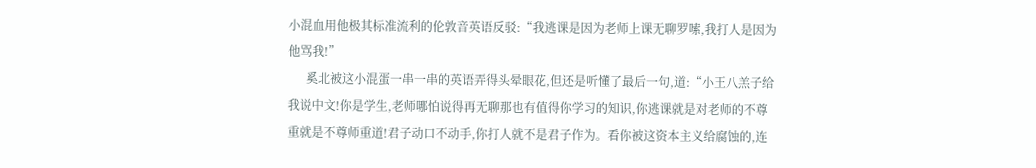小混血用他极其标准流利的伦敦音英语反驳:“我逃课是因为老师上课无聊罗嗦,我打人是因为他骂我!”
      奚北被这小混蛋一串一串的英语弄得头晕眼花,但还是听懂了最后一句,道:“小王八羔子给我说中文!你是学生,老师哪怕说得再无聊那也有值得你学习的知识,你逃课就是对老师的不尊重就是不尊师重道!君子动口不动手,你打人就不是君子作为。看你被这资本主义给腐蚀的,连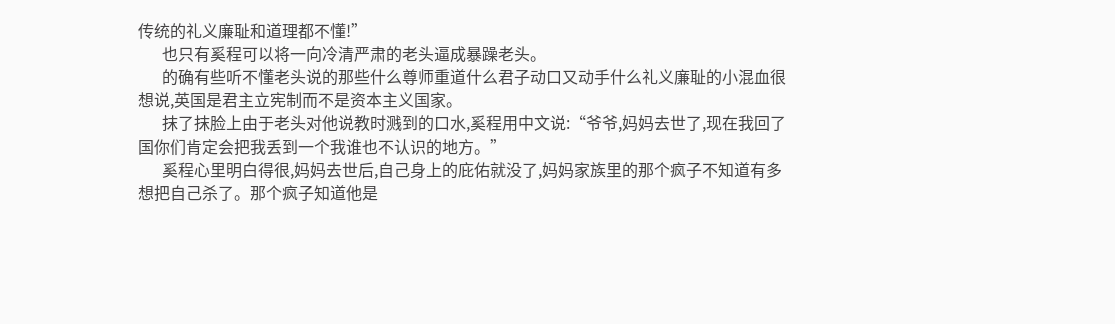传统的礼义廉耻和道理都不懂!”
      也只有奚程可以将一向冷清严肃的老头逼成暴躁老头。
      的确有些听不懂老头说的那些什么尊师重道什么君子动口又动手什么礼义廉耻的小混血很想说,英国是君主立宪制而不是资本主义国家。
      抹了抹脸上由于老头对他说教时溅到的口水,奚程用中文说:“爷爷,妈妈去世了,现在我回了国你们肯定会把我丢到一个我谁也不认识的地方。”
      奚程心里明白得很,妈妈去世后,自己身上的庇佑就没了,妈妈家族里的那个疯子不知道有多想把自己杀了。那个疯子知道他是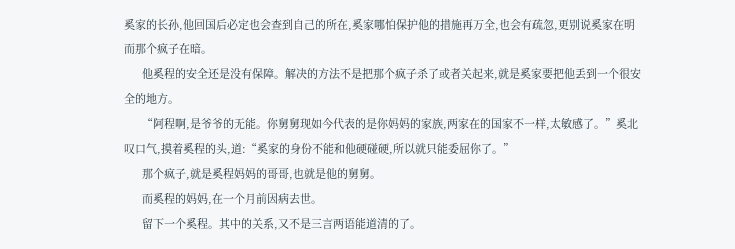奚家的长孙,他回国后必定也会查到自己的所在,奚家哪怕保护他的措施再万全,也会有疏忽,更别说奚家在明而那个疯子在暗。
      他奚程的安全还是没有保障。解决的方法不是把那个疯子杀了或者关起来,就是奚家要把他丢到一个很安全的地方。
      “阿程啊,是爷爷的无能。你舅舅现如今代表的是你妈妈的家族,两家在的国家不一样,太敏感了。”奚北叹口气,摸着奚程的头,道:“奚家的身份不能和他硬碰硬,所以就只能委屈你了。”
      那个疯子,就是奚程妈妈的哥哥,也就是他的舅舅。
      而奚程的妈妈,在一个月前因病去世。
      留下一个奚程。其中的关系,又不是三言两语能道清的了。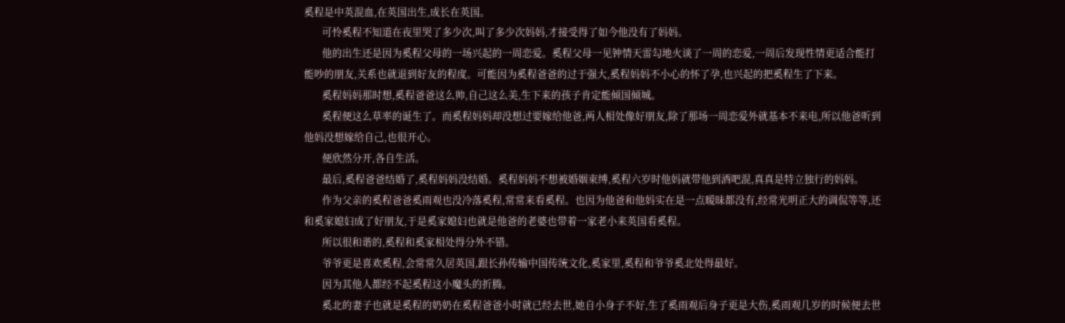奚程是中英混血,在英国出生,成长在英国。
      可怜奚程不知道在夜里哭了多少次,叫了多少次妈妈,才接受得了如今他没有了妈妈。
      他的出生还是因为奚程父母的一场兴起的一周恋爱。奚程父母一见钟情天雷勾地火谈了一周的恋爱,一周后发现性情更适合能打能吵的朋友,关系也就退到好友的程度。可能因为奚程爸爸的过于强大,奚程妈妈不小心的怀了孕,也兴起的把奚程生了下来。
      奚程妈妈那时想,奚程爸爸这么帅,自己这么美,生下来的孩子肯定能倾国倾城。
      奚程便这么草率的诞生了。而奚程妈妈却没想过要嫁给他爸,两人相处像好朋友,除了那场一周恋爱外就基本不来电,所以他爸听到他妈没想嫁给自己,也很开心。
      便欣然分开,各自生活。
      最后,奚程爸爸结婚了,奚程妈妈没结婚。奚程妈妈不想被婚姻束缚,奚程六岁时他妈就带他到酒吧混,真真是特立独行的妈妈。
      作为父亲的奚程爸爸奚雨观也没冷落奚程,常常来看奚程。也因为他爸和他妈实在是一点暧昧都没有,经常光明正大的调侃等等,还和奚家媳妇成了好朋友,于是奚家媳妇也就是他爸的老婆也带着一家老小来英国看奚程。
      所以很和谐的,奚程和奚家相处得分外不错。
      爷爷更是喜欢奚程,会常常久居英国,跟长孙传输中国传统文化,奚家里,奚程和爷爷奚北处得最好。
      因为其他人都经不起奚程这小魔头的折腾。
      奚北的妻子也就是奚程的奶奶在奚程爸爸小时就已经去世,她自小身子不好,生了奚雨观后身子更是大伤,奚雨观几岁的时候便去世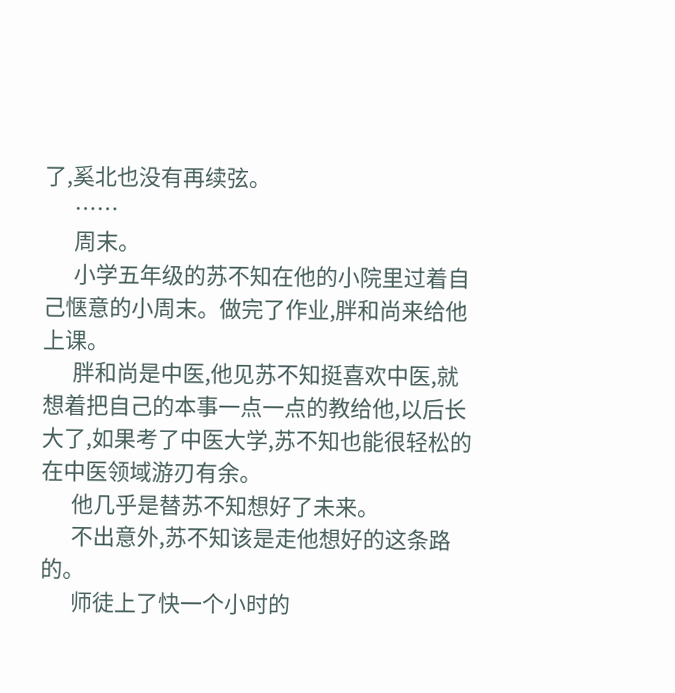了,奚北也没有再续弦。
      ……
      周末。
      小学五年级的苏不知在他的小院里过着自己惬意的小周末。做完了作业,胖和尚来给他上课。
      胖和尚是中医,他见苏不知挺喜欢中医,就想着把自己的本事一点一点的教给他,以后长大了,如果考了中医大学,苏不知也能很轻松的在中医领域游刃有余。
      他几乎是替苏不知想好了未来。
      不出意外,苏不知该是走他想好的这条路的。
      师徒上了快一个小时的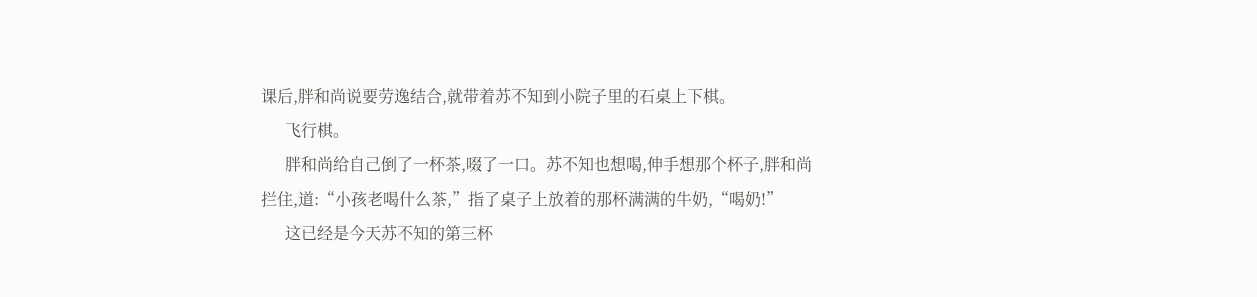课后,胖和尚说要劳逸结合,就带着苏不知到小院子里的石桌上下棋。
      飞行棋。
      胖和尚给自己倒了一杯茶,啜了一口。苏不知也想喝,伸手想那个杯子,胖和尚拦住,道:“小孩老喝什么茶,”指了桌子上放着的那杯满满的牛奶,“喝奶!”
      这已经是今天苏不知的第三杯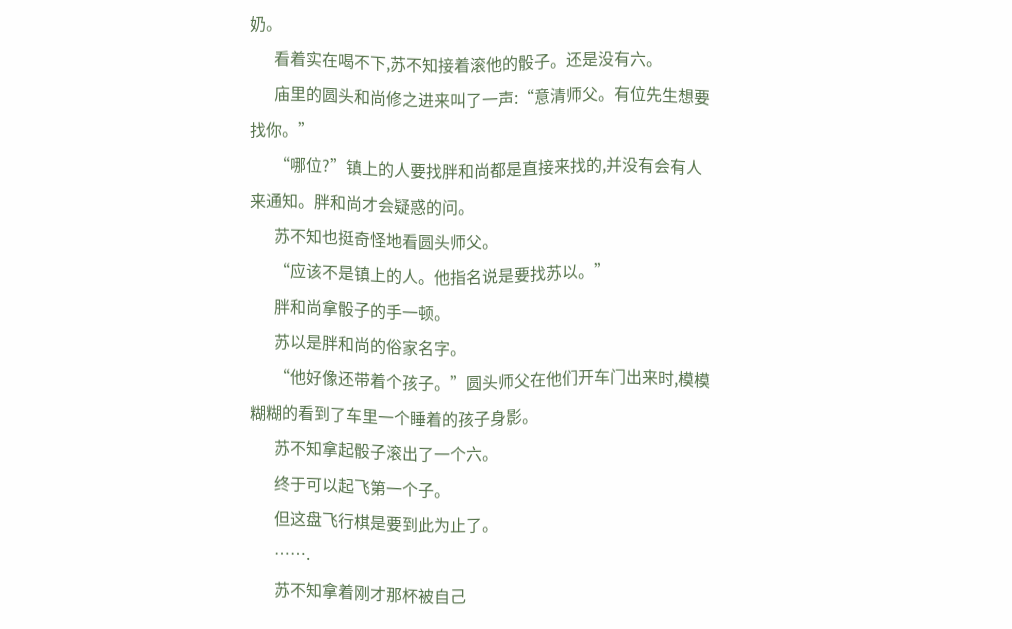奶。
      看着实在喝不下,苏不知接着滚他的骰子。还是没有六。
      庙里的圆头和尚修之进来叫了一声:“意清师父。有位先生想要找你。”
      “哪位?”镇上的人要找胖和尚都是直接来找的,并没有会有人来通知。胖和尚才会疑惑的问。
      苏不知也挺奇怪地看圆头师父。
      “应该不是镇上的人。他指名说是要找苏以。”
      胖和尚拿骰子的手一顿。
      苏以是胖和尚的俗家名字。
      “他好像还带着个孩子。”圆头师父在他们开车门出来时,模模糊糊的看到了车里一个睡着的孩子身影。
      苏不知拿起骰子滚出了一个六。
      终于可以起飞第一个子。
      但这盘飞行棋是要到此为止了。
      …….
      苏不知拿着刚才那杯被自己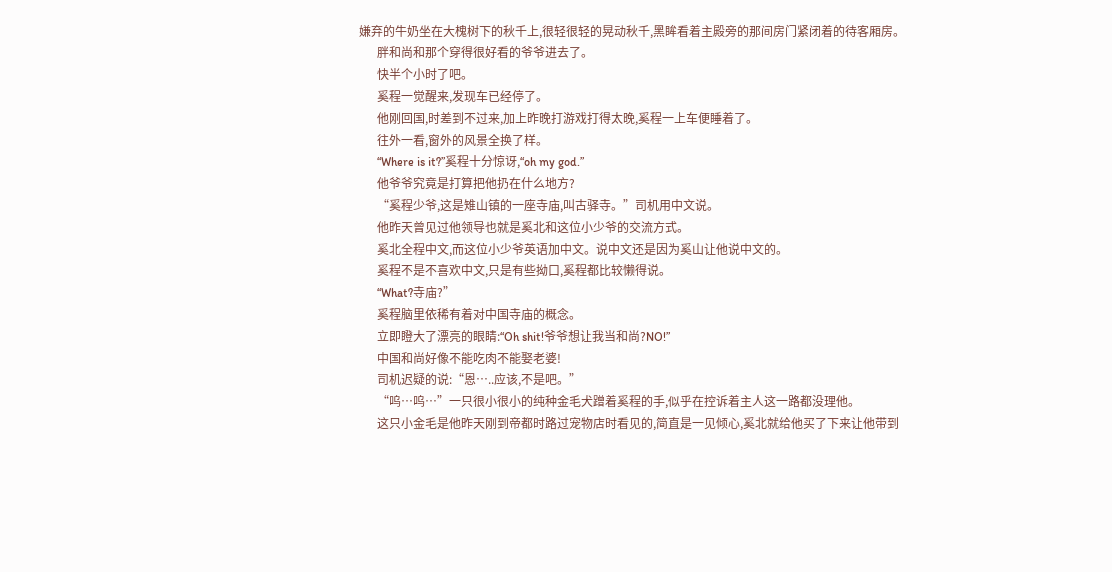嫌弃的牛奶坐在大槐树下的秋千上,很轻很轻的晃动秋千,黑眸看着主殿旁的那间房门紧闭着的待客厢房。
      胖和尚和那个穿得很好看的爷爷进去了。
      快半个小时了吧。
      奚程一觉醒来,发现车已经停了。
      他刚回国,时差到不过来,加上昨晚打游戏打得太晚,奚程一上车便睡着了。
      往外一看,窗外的风景全换了样。
      “Where is it?”奚程十分惊讶,“oh my god.”
      他爷爷究竟是打算把他扔在什么地方?
      “奚程少爷,这是雉山镇的一座寺庙,叫古驿寺。”司机用中文说。
      他昨天曾见过他领导也就是奚北和这位小少爷的交流方式。
      奚北全程中文,而这位小少爷英语加中文。说中文还是因为奚山让他说中文的。
      奚程不是不喜欢中文,只是有些拗口,奚程都比较懒得说。
      “What?寺庙?”
      奚程脑里依稀有着对中国寺庙的概念。
      立即瞪大了漂亮的眼睛:“Oh shit!爷爷想让我当和尚?NO!”
      中国和尚好像不能吃肉不能娶老婆!
      司机迟疑的说:“恩…..应该,不是吧。”
      “呜…呜…”一只很小很小的纯种金毛犬蹭着奚程的手,似乎在控诉着主人这一路都没理他。
      这只小金毛是他昨天刚到帝都时路过宠物店时看见的,简直是一见倾心,奚北就给他买了下来让他带到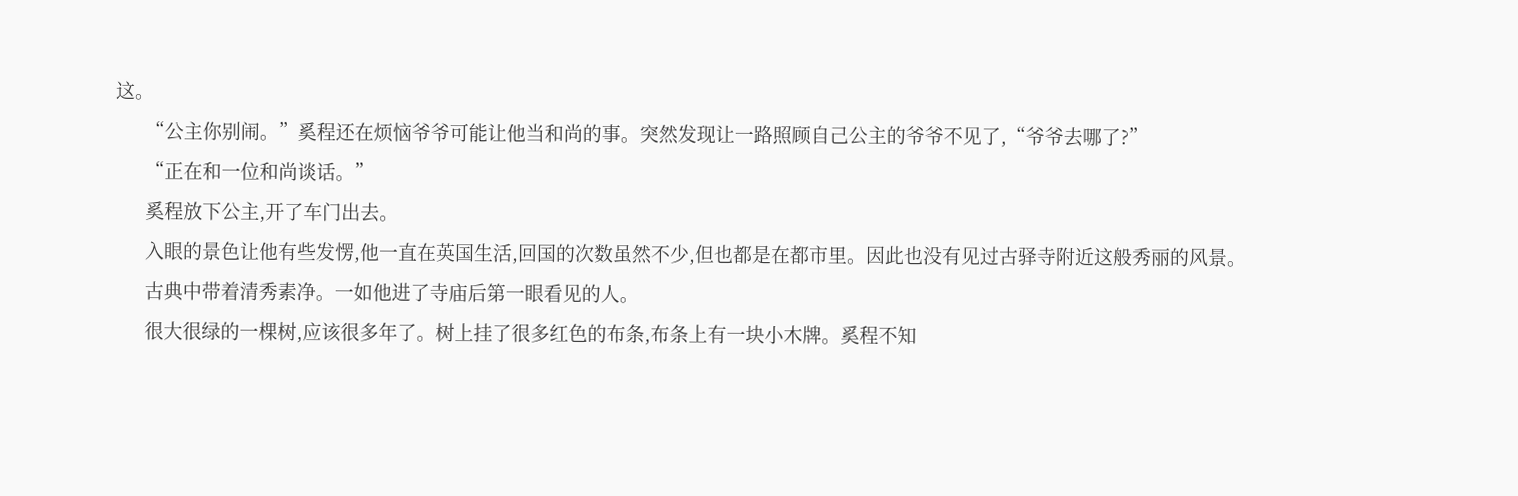这。
      “公主你别闹。”奚程还在烦恼爷爷可能让他当和尚的事。突然发现让一路照顾自己公主的爷爷不见了,“爷爷去哪了?”
      “正在和一位和尚谈话。”
      奚程放下公主,开了车门出去。
      入眼的景色让他有些发愣,他一直在英国生活,回国的次数虽然不少,但也都是在都市里。因此也没有见过古驿寺附近这般秀丽的风景。
      古典中带着清秀素净。一如他进了寺庙后第一眼看见的人。
      很大很绿的一棵树,应该很多年了。树上挂了很多红色的布条,布条上有一块小木牌。奚程不知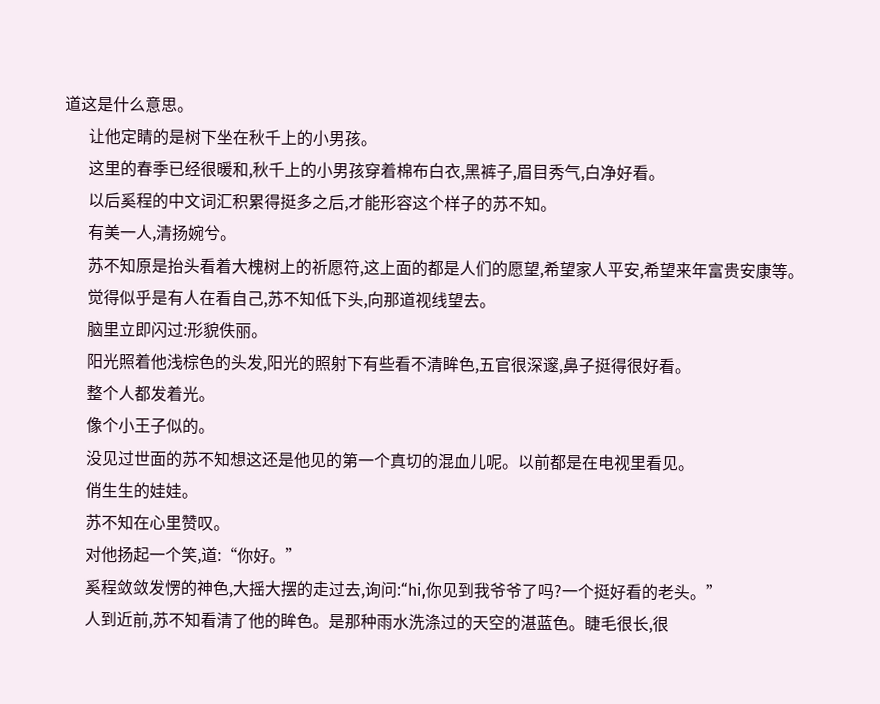道这是什么意思。
      让他定睛的是树下坐在秋千上的小男孩。
      这里的春季已经很暖和,秋千上的小男孩穿着棉布白衣,黑裤子,眉目秀气,白净好看。
      以后奚程的中文词汇积累得挺多之后,才能形容这个样子的苏不知。
      有美一人,清扬婉兮。
      苏不知原是抬头看着大槐树上的祈愿符,这上面的都是人们的愿望,希望家人平安,希望来年富贵安康等。
      觉得似乎是有人在看自己,苏不知低下头,向那道视线望去。
      脑里立即闪过:形貌佚丽。
      阳光照着他浅棕色的头发,阳光的照射下有些看不清眸色,五官很深邃,鼻子挺得很好看。
      整个人都发着光。
      像个小王子似的。
      没见过世面的苏不知想这还是他见的第一个真切的混血儿呢。以前都是在电视里看见。
      俏生生的娃娃。
      苏不知在心里赞叹。
      对他扬起一个笑,道:“你好。”
      奚程敛敛发愣的神色,大摇大摆的走过去,询问:“hi,你见到我爷爷了吗?一个挺好看的老头。”
      人到近前,苏不知看清了他的眸色。是那种雨水洗涤过的天空的湛蓝色。睫毛很长,很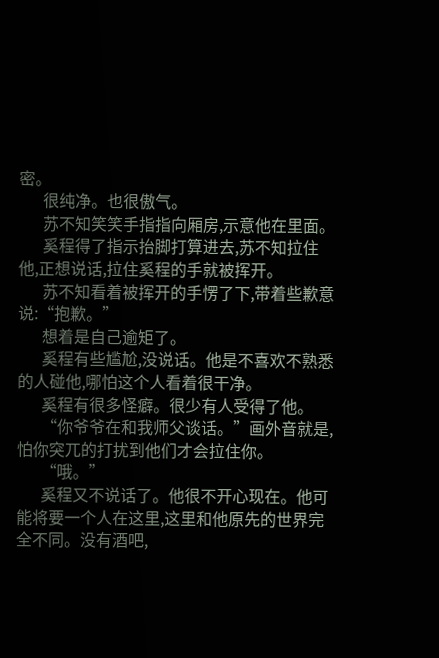密。
      很纯净。也很傲气。
      苏不知笑笑手指指向厢房,示意他在里面。
      奚程得了指示抬脚打算进去,苏不知拉住他,正想说话,拉住奚程的手就被挥开。
      苏不知看着被挥开的手愣了下,带着些歉意说:“抱歉。”
      想着是自己逾矩了。
      奚程有些尴尬,没说话。他是不喜欢不熟悉的人碰他,哪怕这个人看着很干净。
      奚程有很多怪癖。很少有人受得了他。
      “你爷爷在和我师父谈话。”画外音就是,怕你突兀的打扰到他们才会拉住你。
      “哦。”
      奚程又不说话了。他很不开心现在。他可能将要一个人在这里,这里和他原先的世界完全不同。没有酒吧,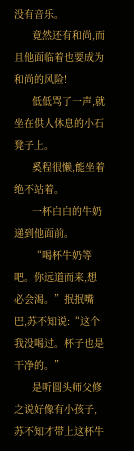没有音乐。
      竟然还有和尚,而且他面临着也要成为和尚的风险!
      低低骂了一声,就坐在供人休息的小石凳子上。
      奚程很懒,能坐着绝不站着。
      一杯白白的牛奶递到他面前。
      “喝杯牛奶等吧。你远道而来,想必会渴。”抿抿嘴巴,苏不知说:“这个我没喝过。杯子也是干净的。”
      是听圆头师父修之说好像有小孩子,苏不知才带上这杯牛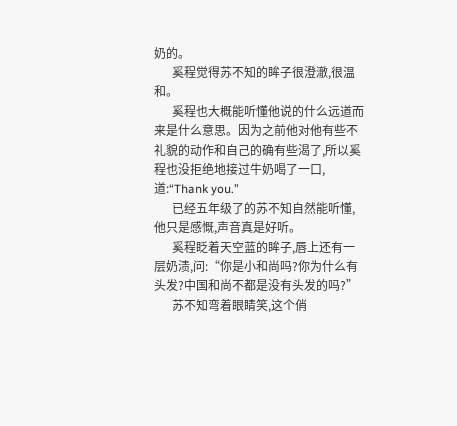奶的。
      奚程觉得苏不知的眸子很澄澈,很温和。
      奚程也大概能听懂他说的什么远道而来是什么意思。因为之前他对他有些不礼貌的动作和自己的确有些渴了,所以奚程也没拒绝地接过牛奶喝了一口,道:“Thank you.”
      已经五年级了的苏不知自然能听懂,他只是感慨,声音真是好听。
      奚程眨着天空蓝的眸子,唇上还有一层奶渍,问:“你是小和尚吗?你为什么有头发?中国和尚不都是没有头发的吗?”
      苏不知弯着眼睛笑,这个俏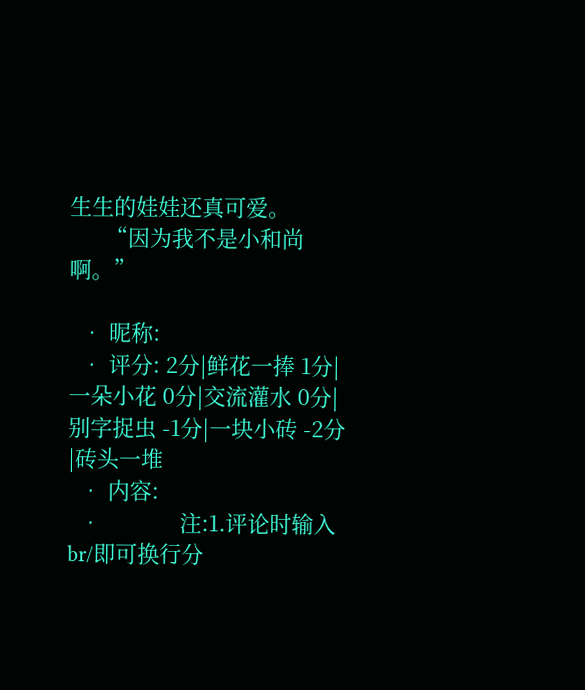生生的娃娃还真可爱。
      “因为我不是小和尚啊。”

  • 昵称:
  • 评分: 2分|鲜花一捧 1分|一朵小花 0分|交流灌水 0分|别字捉虫 -1分|一块小砖 -2分|砖头一堆
  • 内容:
  •             注:1.评论时输入br/即可换行分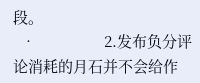段。
  •                 2.发布负分评论消耗的月石并不会给作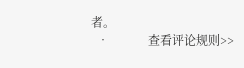者。
  •             查看评论规则>>